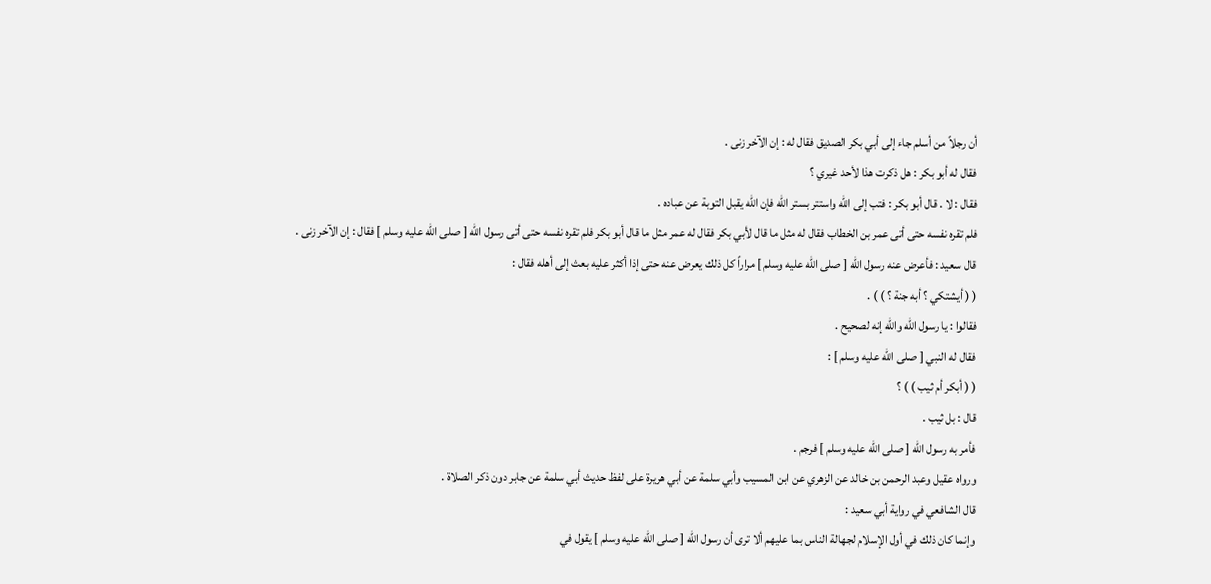أن رجلاً من أسلم جاء إلى أبي بكر الصديق فقال له : إن الآخر زنى .
فقال له أبو بكر : هل ذكرت هذا لأحد غيري ؟
فقال : لا . قال أبو بكر : فتب إلى الله واستتر بستر الله فإن الله يقبل التوبة عن عباده .
فلم تقره نفسه حتى أتى عمر بن الخطاب فقال له مثل ما قال لأبي بكر فقال له عمر مثل ما قال أبو بكر فلم تقره نفسه حتى أتى رسول الله [ صلى الله عليه وسلم ] فقال : إن الآخر زنى .
قال سعيد : فأعرض عنه رسول الله [ صلى الله عليه وسلم ] مراراً كل ذلك يعرض عنه حتى إذا أكثر عليه بعث إلى أهله فقال :
( ( أيشتكي ؟ أبه جنة ؟ ) ) .
فقالوا : يا رسول الله والله إنه لصحيح .
فقال له النبي [ صلى الله عليه وسلم ] :
( ( أبكر أم ثيب ) ) ؟
قال : بل ثيب .
فأمر به رسول الله [ صلى الله عليه وسلم ] فرجم .
ورواه عقيل وعبد الرحمن بن خالد عن الزهري عن ابن المسيب وأبي سلمة عن أبي هريرة على لفظ حديث أبي سلمة عن جابر دون ذكر الصلاة .
قال الشافعي في رواية أبي سعيد :
وإنما كان ذلك في أول الإسلام لجهالة الناس بما عليهم ألا ترى أن رسول الله [ صلى الله عليه وسلم ] يقول في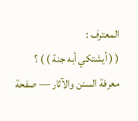المعترف :
( ( أيشتكي أبه جنة ) ) ؟
معرفة السنن والآثار — صفحة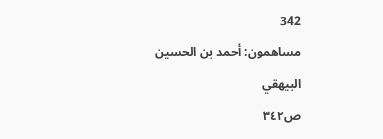342
مساهمون: أحمد بن الحسين البيهقي
ص٣٤٢